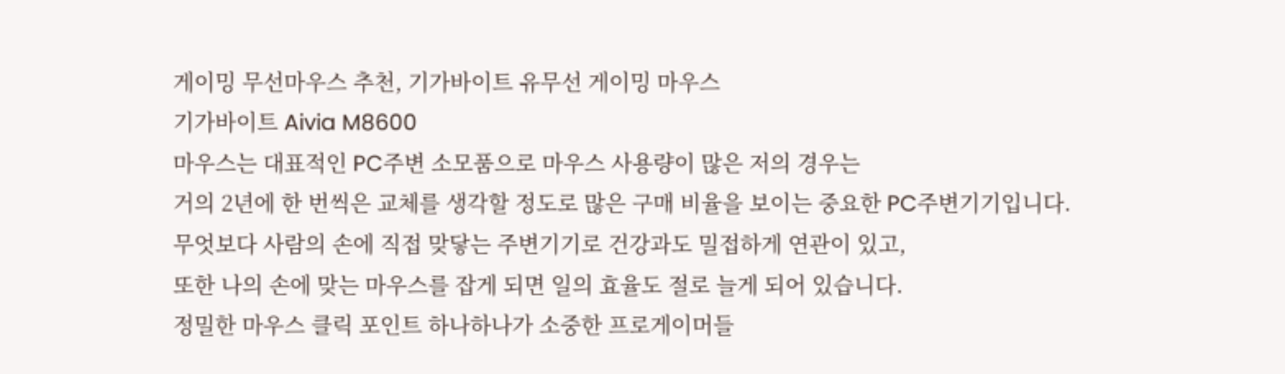게이밍 무선마우스 추천, 기가바이트 유무선 게이밍 마우스
기가바이트 Aivia M8600
마우스는 대표적인 PC주변 소모품으로 마우스 사용량이 많은 저의 경우는
거의 2년에 한 번씩은 교체를 생각할 정도로 많은 구매 비율을 보이는 중요한 PC주변기기입니다.
무엇보다 사람의 손에 직접 맞닿는 주변기기로 건강과도 밀접하게 연관이 있고,
또한 나의 손에 맞는 마우스를 잡게 되면 일의 효율도 절로 늘게 되어 있습니다.
정밀한 마우스 클릭 포인트 하나하나가 소중한 프로게이머들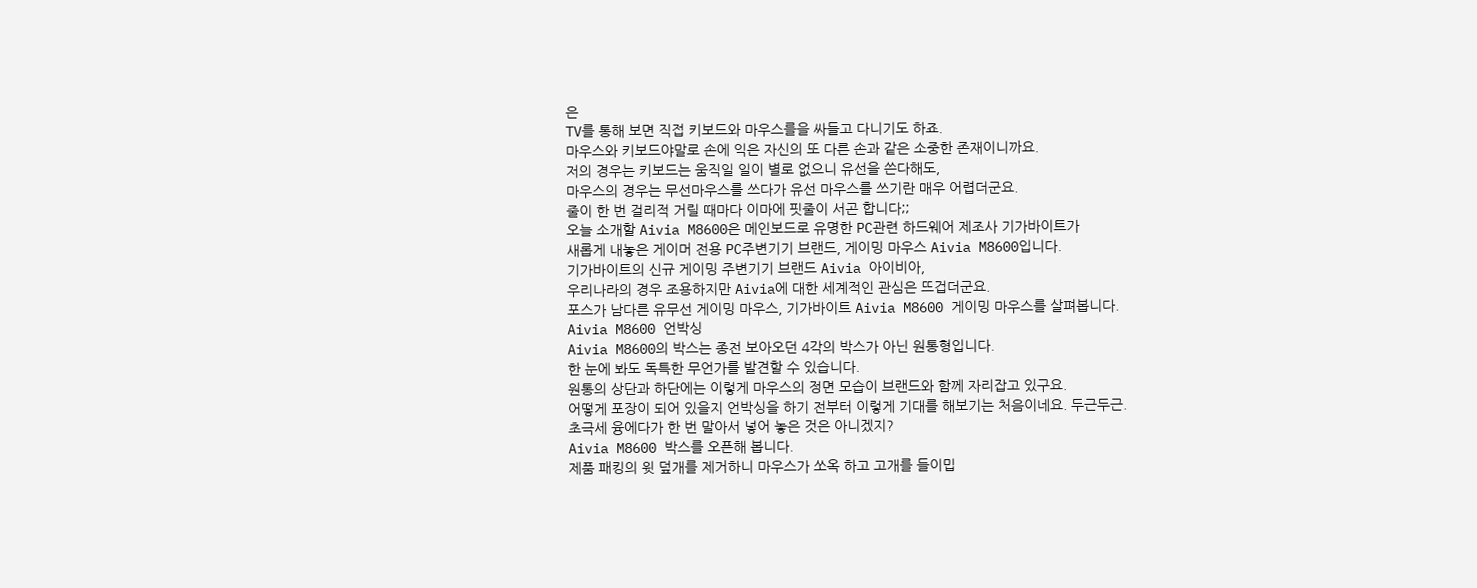은
TV를 통해 보면 직접 키보드와 마우스를을 싸들고 다니기도 하죠.
마우스와 키보드야말로 손에 익은 자신의 또 다른 손과 같은 소중한 존재이니까요.
저의 경우는 키보드는 움직일 일이 별로 없으니 유선을 쓴다해도,
마우스의 경우는 무선마우스를 쓰다가 유선 마우스를 쓰기란 매우 어렵더군요.
줄이 한 번 걸리적 거릴 때마다 이마에 핏줄이 서곤 합니다;;
오늘 소개할 Aivia M8600은 메인보드로 유명한 PC관련 하드웨어 제조사 기가바이트가
새롭게 내놓은 게이머 전용 PC주변기기 브랜드, 게이밍 마우스 Aivia M8600입니다.
기가바이트의 신규 게이밍 주변기기 브랜드 Aivia 아이비아,
우리나라의 경우 조용하지만 Aivia에 대한 세계적인 관심은 뜨겁더군요.
포스가 남다른 유무선 게이밍 마우스, 기가바이트 Aivia M8600 게이밍 마우스를 살펴봅니다.
Aivia M8600 언박싱
Aivia M8600의 박스는 종전 보아오던 4각의 박스가 아닌 원통형입니다.
한 눈에 봐도 독특한 무언가를 발견할 수 있습니다.
원통의 상단과 하단에는 이렇게 마우스의 정면 모습이 브랜드와 함께 자리잡고 있구요.
어떻게 포장이 되어 있을지 언박싱을 하기 전부터 이렇게 기대를 해보기는 처음이네요. 두근두근.
초극세 융에다가 한 번 말아서 넣어 놓은 것은 아니겠지?
Aivia M8600 박스를 오픈해 봅니다.
제품 패킹의 윗 덮개를 제거하니 마우스가 쏘옥 하고 고개를 들이밉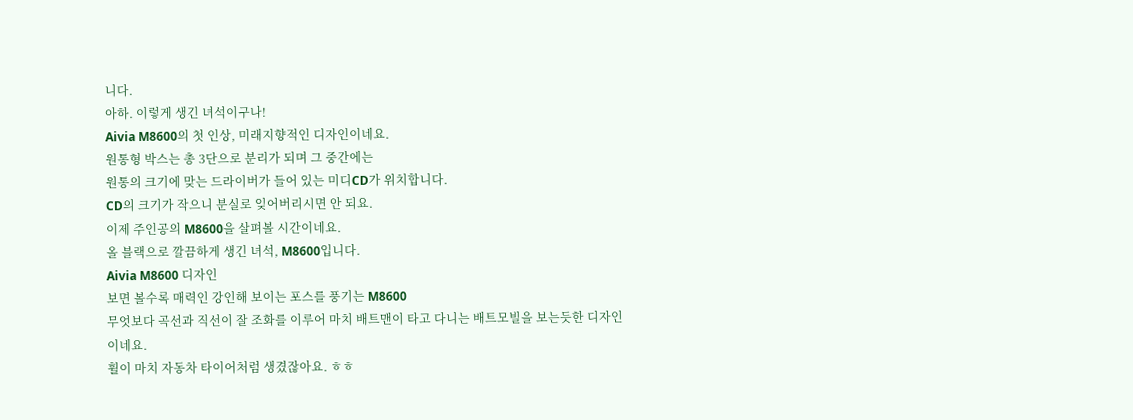니다.
아하. 이렇게 생긴 녀석이구나!
Aivia M8600의 첫 인상, 미래지향적인 디자인이네요.
원통형 박스는 총 3단으로 분리가 되며 그 중간에는
원통의 크기에 맞는 드라이버가 들어 있는 미디CD가 위치합니다.
CD의 크기가 작으니 분실로 잊어버리시면 안 되요.
이제 주인공의 M8600을 살펴볼 시간이네요.
올 블랙으로 깔끔하게 생긴 녀석, M8600입니다.
Aivia M8600 디자인
보면 볼수록 매력인 강인해 보이는 포스를 풍기는 M8600
무엇보다 곡선과 직선이 잘 조화를 이루어 마치 배트맨이 타고 다니는 배트모빌을 보는듯한 디자인이네요.
휠이 마치 자동차 타이어처럼 생겼잖아요. ㅎㅎ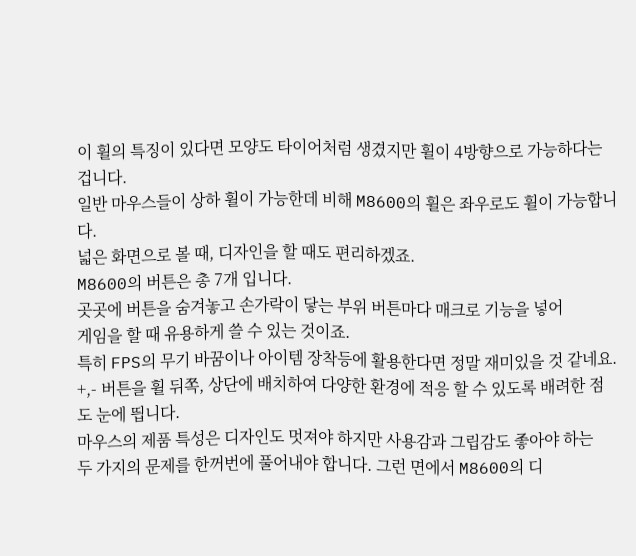이 휠의 특징이 있다면 모양도 타이어처럼 생겼지만 휠이 4방향으로 가능하다는 겁니다.
일반 마우스들이 상하 휠이 가능한데 비해 M8600의 휠은 좌우로도 휠이 가능합니다.
넓은 화면으로 볼 때, 디자인을 할 때도 편리하겠죠.
M8600의 버튼은 총 7개 입니다.
곳곳에 버튼을 숨겨놓고 손가락이 닿는 부위 버튼마다 매크로 기능을 넣어
게임을 할 때 유용하게 쓸 수 있는 것이죠.
특히 FPS의 무기 바꿈이나 아이템 장착등에 활용한다면 정말 재미있을 것 같네요.
+,- 버튼을 휠 뒤쪽, 상단에 배치하여 다양한 환경에 적응 할 수 있도록 배려한 점도 눈에 띕니다.
마우스의 제품 특성은 디자인도 멋져야 하지만 사용감과 그립감도 좋아야 하는
두 가지의 문제를 한꺼번에 풀어내야 합니다. 그런 면에서 M8600의 디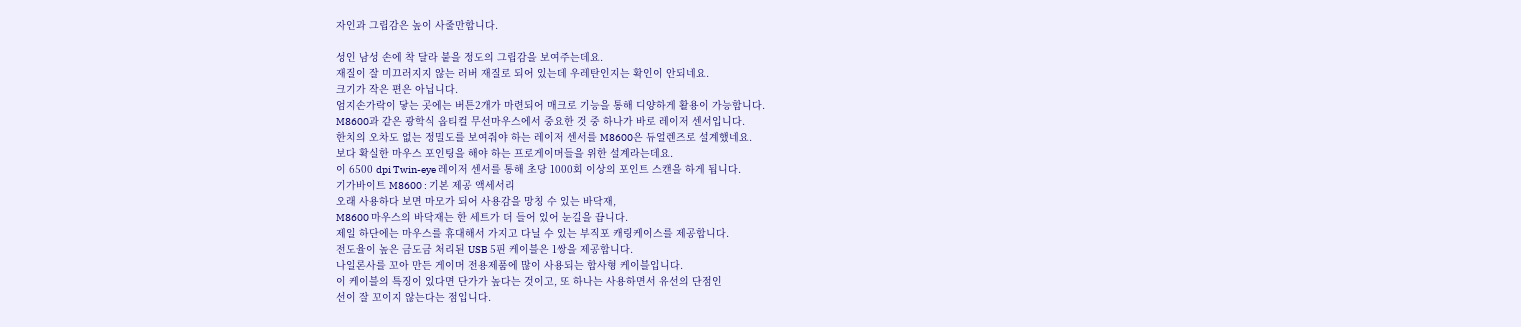자인과 그립감은 높이 사줄만합니다.

성인 남성 손에 착 달라 붙을 정도의 그립감을 보여주는데요.
재질이 잘 미끄러지지 않는 러버 재질로 되어 있는데 우레탄인지는 확인이 안되네요.
크기가 작은 편은 아닙니다.
엄지손가락이 닿는 곳에는 버튼2개가 마련되어 매크로 기능을 통해 디양하게 활용이 가능합니다.
M8600과 같은 광학식 옵티컬 무선마우스에서 중요한 것 중 하나가 바로 레이저 센서입니다.
한치의 오차도 없는 정밀도를 보여줘야 하는 레이저 센서를 M8600은 듀얼렌즈로 설계했네요.
보다 확실한 마우스 포인팅을 해야 하는 프로게이머들을 위한 설계라는데요.
이 6500 dpi Twin-eye 레이저 센서를 통해 초당 1000회 이상의 포인트 스캔을 하게 됩니다.
기가바이트 M8600 : 기본 제공 액세서리
오래 사용하다 보면 마모가 되어 사용감을 망칭 수 있는 바닥재,
M8600 마우스의 바닥재는 한 세트가 더 들어 있어 눈길을 끕니다.
제일 하단에는 마우스를 휴대해서 가지고 다닐 수 있는 부직포 캐링케이스를 제공합니다.
전도율이 높은 금도금 처리된 USB 5핀 케이블은 1쌍을 제공합니다.
나일론사를 꼬아 만든 게이머 전용제품에 많이 사용되는 합사형 케이블입니다.
이 케이블의 특징이 있다면 단가가 높다는 것이고, 또 하나는 사용하면서 유선의 단점인
선이 잘 꼬이지 않는다는 점입니다.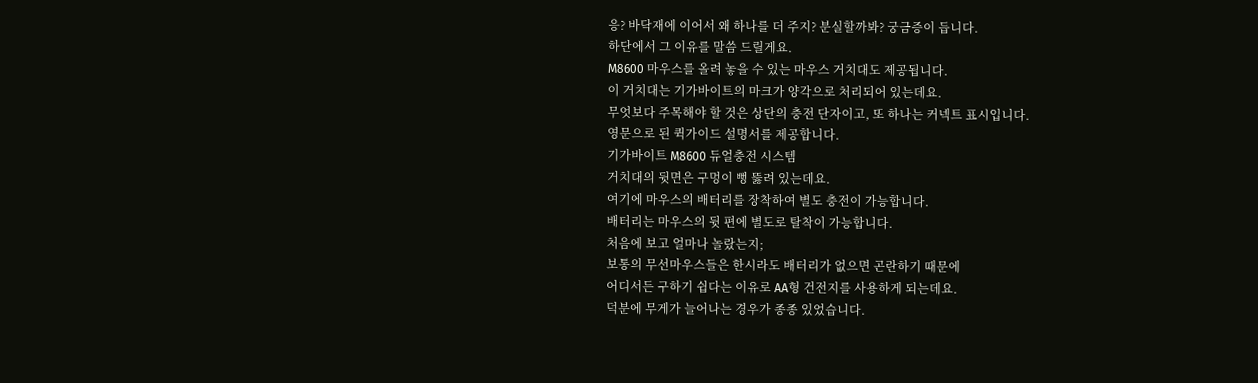응? 바닥재에 이어서 왜 하나를 더 주지? 분실할까봐? 궁금증이 듭니다.
하단에서 그 이유를 말씀 드릴게요.
M8600 마우스를 올려 놓을 수 있는 마우스 거치대도 제공됩니다.
이 거치대는 기가바이트의 마크가 양각으로 처리되어 있는데요.
무엇보다 주목해야 할 것은 상단의 충전 단자이고, 또 하나는 커넥트 표시입니다.
영문으로 된 퀵가이드 설명서를 제공합니다.
기가바이트 M8600 듀얼충전 시스템
거치대의 뒷면은 구멍이 뻥 뚫려 있는데요.
여기에 마우스의 배터리를 장착하여 별도 충전이 가능합니다.
배터리는 마우스의 뒷 편에 별도로 탈착이 가능합니다.
처음에 보고 얼마나 놀랐는지;
보통의 무선마우스들은 한시라도 배터리가 없으면 곤란하기 때문에
어디서든 구하기 쉽다는 이유로 AA형 건전지를 사용하게 되는데요.
덕분에 무게가 늘어나는 경우가 종종 있었습니다.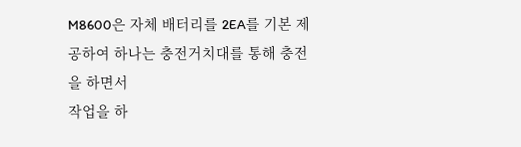M8600은 자체 배터리를 2EA를 기본 제공하여 하나는 충전거치대를 통해 충전을 하면서
작업을 하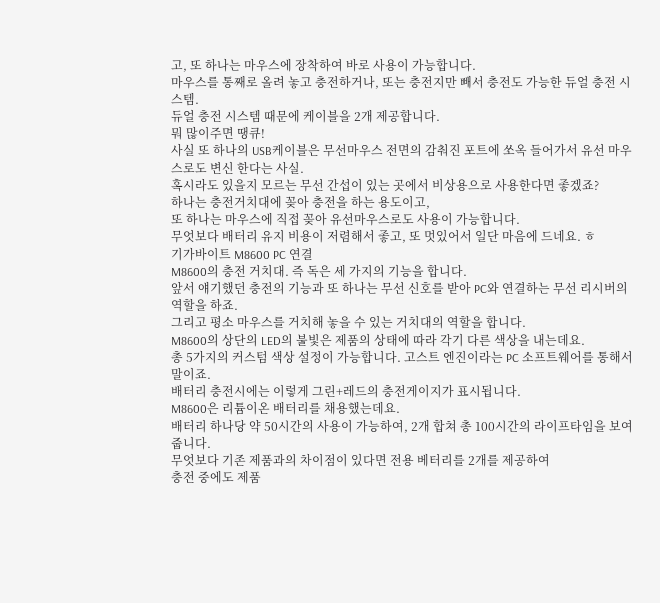고, 또 하나는 마우스에 장착하여 바로 사용이 가능합니다.
마우스를 통째로 올려 놓고 충전하거나, 또는 충전지만 빼서 충전도 가능한 듀얼 충전 시스템.
듀얼 충전 시스템 때문에 케이블을 2개 제공합니다.
뭐 많이주면 땡큐!
사실 또 하나의 USB케이블은 무선마우스 전면의 감춰진 포트에 쏘옥 들어가서 유선 마우스로도 변신 한다는 사실.
혹시라도 있을지 모르는 무선 간섭이 있는 곳에서 비상용으로 사용한다면 좋겠죠?
하나는 충전거치대에 꽂아 충전을 하는 용도이고,
또 하나는 마우스에 직접 꽂아 유선마우스로도 사용이 가능합니다.
무엇보다 배터리 유지 비용이 저렴해서 좋고, 또 멋있어서 일단 마음에 드네요. ㅎ
기가바이트 M8600 PC 연결
M8600의 충전 거치대. 즉 독은 세 가지의 기능을 합니다.
앞서 얘기했던 충전의 기능과 또 하나는 무선 신호를 받아 PC와 연결하는 무선 리시버의 역할을 하죠.
그리고 평소 마우스를 거치해 놓을 수 있는 거치대의 역할을 합니다.
M8600의 상단의 LED의 불빛은 제품의 상태에 따라 각기 다른 색상을 내는데요.
총 5가지의 커스텀 색상 설정이 가능합니다. 고스트 엔진이라는 PC 소프트웨어를 통해서 말이죠.
배터리 충전시에는 이렇게 그린+레드의 충전게이지가 표시됩니다.
M8600은 리튬이온 배터리를 채용했는데요.
배터리 하나당 약 50시간의 사용이 가능하여, 2개 합쳐 총 100시간의 라이프타임을 보여줍니다.
무엇보다 기존 제품과의 차이점이 있다면 전용 베터리를 2개를 제공하여
충전 중에도 제품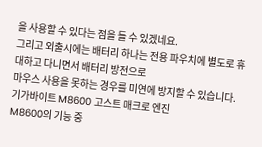을 사용할 수 있다는 점을 들 수 있겠네요.
그리고 외출시에는 배터리 하나는 전용 파우치에 별도로 휴대하고 다니면서 배터리 방전으로
마우스 사용을 못하는 경우를 미연에 방지할 수 있습니다.
기가바이트 M8600 고스트 매크로 엔진
M8600의 기능 중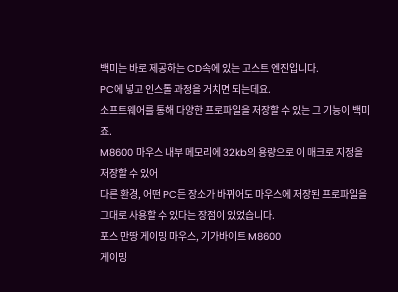백미는 바로 제공하는 CD속에 있는 고스트 엔진입니다.
PC에 넣고 인스톨 과정을 거치면 되는데요.
소프트웨어를 통해 다양한 프로파일을 저장할 수 있는 그 기능이 백미죠.
M8600 마우스 내부 메모리에 32kb의 용량으로 이 매크로 지정을 저장할 수 있어
다른 환경, 어떤 PC든 장소가 바뀌어도 마우스에 저장된 프로파일을 그대로 사용할 수 있다는 장점이 있었습니다.
포스 만땅 게이밍 마우스, 기가바이트 M8600
게이밍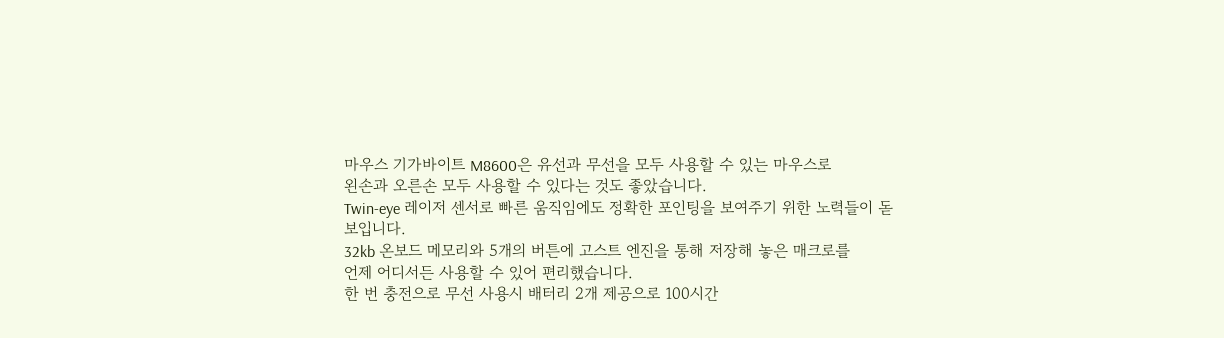마우스 기가바이트 M8600은 유선과 무선을 모두 사용할 수 있는 마우스로
왼손과 오른손 모두 사용할 수 있다는 것도 좋았습니다.
Twin-eye 레이저 센서로 빠른 움직임에도 정확한 포인팅을 보여주기 위한 노력들이 돋보입니다.
32kb 온보드 메모리와 5개의 버튼에 고스트 엔진을 통해 저장해 놓은 매크로를
언제 어디서든 사용할 수 있어 편리했습니다.
한 번 충전으로 무선 사용시 배터리 2개 제공으로 100시간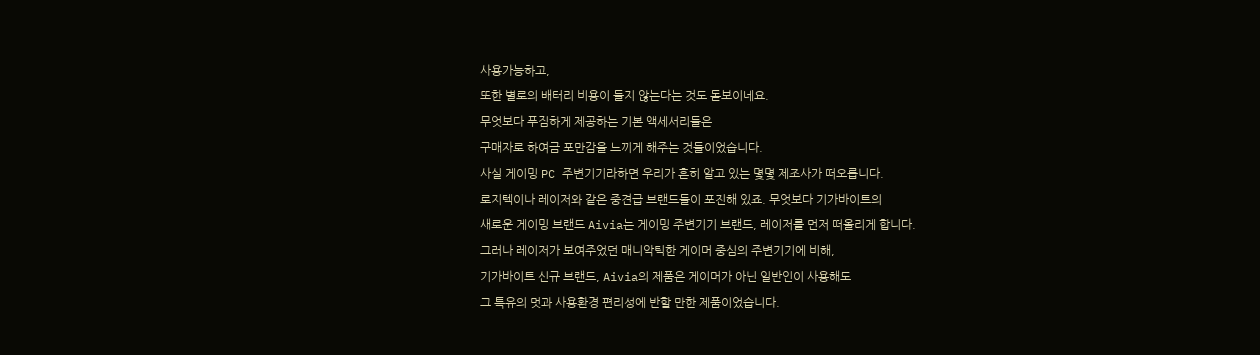사용가능하고,
또한 별로의 배터리 비용이 들지 않는다는 것도 돋보이네요.
무엇보다 푸짐하게 제공하는 기본 액세서리들은
구매자로 하여금 포만감을 느끼게 해주는 것들이었습니다.
사실 게이밍 PC 주변기기라하면 우리가 흔히 알고 있는 몇몇 제조사가 떠오릅니다.
로지텍이나 레이저와 같은 중견급 브랜드들이 포진해 있죠. 무엇보다 기가바이트의
새로운 게이밍 브랜드 Aivia는 게이밍 주변기기 브랜드, 레이저를 먼저 떠올리게 합니다.
그러나 레이저가 보여주었던 매니악틱한 게이머 중심의 주변기기에 비해,
기가바이트 신규 브랜드, Aivia의 제품은 게이머가 아닌 일반인이 사용해도
그 특유의 멋과 사용환경 편리성에 반할 만한 제품이었습니다.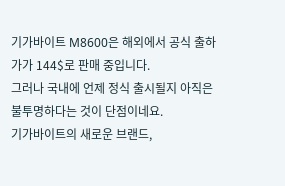기가바이트 M8600은 해외에서 공식 출하가가 144$로 판매 중입니다.
그러나 국내에 언제 정식 출시될지 아직은 불투명하다는 것이 단점이네요.
기가바이트의 새로운 브랜드,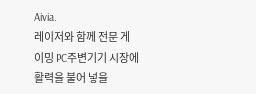Aivia.
레이저와 함께 전문 게이밍 PC주변기기 시장에 활력을 불어 넣을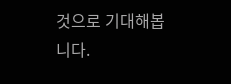것으로 기대해봅니다.